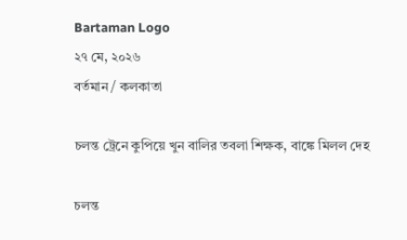Bartaman Logo
২৭ মে, ২০২৬
বর্তমান / কলকাতা

চলন্ত ট্রেনে কুপিয়ে খুন বালির তবলা শিক্ষক, বাঙ্কে মিলল দেহ

চলন্ত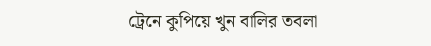ট্রেনে কুপিয়ে খুন বালির তবলা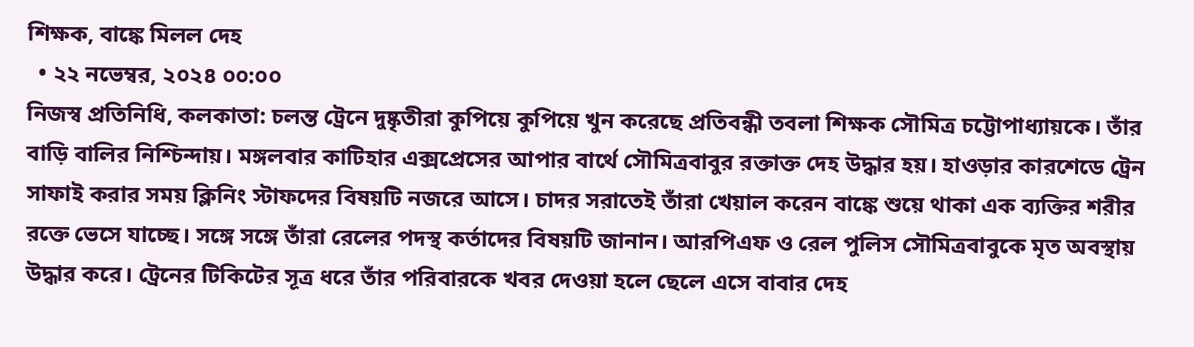শিক্ষক, বাঙ্কে মিলল দেহ
  • ২২ নভেম্বর, ২০২৪ ০০:০০
নিজস্ব প্রতিনিধি, কলকাতা: চলন্ত ট্রেনে দুষ্কৃতীরা কুপিয়ে কুপিয়ে খুন করেছে প্রতিবন্ধী তবলা শিক্ষক সৌমিত্র চট্টোপাধ্যায়কে। তাঁর বাড়ি বালির নিশ্চিন্দায়। মঙ্গলবার কাটিহার এক্সপ্রেসের আপার বার্থে সৌমিত্রবাবুর রক্তাক্ত দেহ উদ্ধার হয়। হাওড়ার কারশেডে ট্রেন সাফাই করার সময় ক্লিনিং স্টাফদের বিষয়টি নজরে আসে। চাদর সরাতেই তাঁরা খেয়াল করেন বাঙ্কে শুয়ে থাকা এক ব্যক্তির শরীর রক্তে ভেসে যাচ্ছে। সঙ্গে সঙ্গে তাঁরা রেলের পদস্থ কর্তাদের বিষয়টি জানান। আরপিএফ ও রেল পুলিস সৌমিত্রবাবুকে মৃত অবস্থায় উদ্ধার করে। ট্রেনের টিকিটের সূত্র ধরে তাঁর পরিবারকে খবর দেওয়া হলে ছেলে এসে বাবার দেহ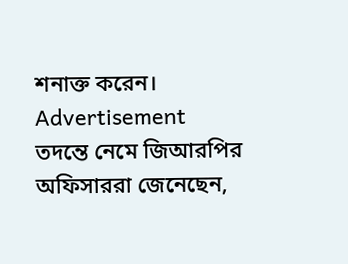শনাক্ত করেন।
Advertisement
তদন্তে নেমে জিআরপির অফিসাররা জেনেছেন,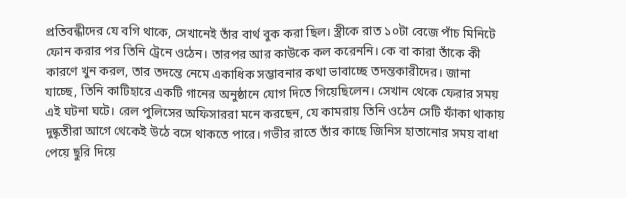প্রতিবন্ধীদের যে বগি থাকে, সেখানেই তাঁর বার্থ বুক করা ছিল। স্ত্রীকে রাত ১০টা বেজে পাঁচ মিনিটে ফোন করার পর তিনি ট্রেনে ওঠেন। তারপর আর কাউকে কল করেননি। কে বা কারা তাঁকে কী কারণে খুন করল, তার তদন্তে নেমে একাধিক সম্ভাবনার কথা ভাবাচ্ছে তদন্তকারীদের। জানা যাচ্ছে, তিনি কাটিহারে একটি গানের অনুষ্ঠানে যোগ দিতে গিয়েছিলেন। সেখান থেকে ফেরার সময় এই ঘটনা ঘটে। রেল পুলিসের অফিসাররা মনে করছেন, যে কামরায় তিনি ওঠেন সেটি ফাঁকা থাকায় দুষ্কৃতীরা আগে থেকেই উঠে বসে থাকতে পারে। গভীর রাতে তাঁর কাছে জিনিস হাতানোর সময় বাধা পেয়ে ছুরি দিয়ে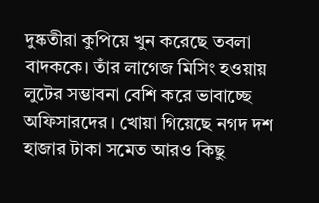দুষ্কতীরা কুপিয়ে খুন করেছে তবলা বাদককে। তাঁর লাগেজ মিসিং হওয়ায় লুটের সম্ভাবনা বেশি করে ভাবাচ্ছে অফিসারদের। খোয়া গিয়েছে নগদ দশ হাজার টাকা সমেত আরও কিছু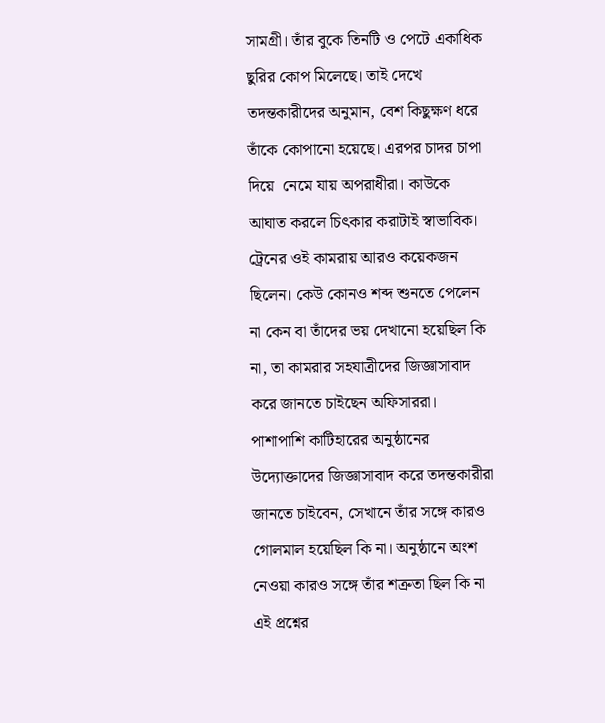সামগ্রী। তাঁর বুকে তিনটি ও পেটে একাধিক ছুরির কোপ মিলেছে। তাই দেখে তদন্তকারীদের অনুমান, বেশ কিছুক্ষণ ধরে তাঁকে কোপানো হয়েছে। এরপর চাদর চাপা দিয়ে  নেমে যায় অপরাধীরা। কাউকে আঘাত করলে চিৎকার করাটাই স্বাভাবিক। ট্রেনের ওই কামরায় আরও কয়েকজন ছিলেন। কেউ কোনও শব্দ শুনতে পেলেন না কেন বা তাঁদের ভয় দেখানো হয়েছিল কি না, তা কামরার সহযাত্রীদের জিজ্ঞাসাবাদ করে জানতে চাইছেন অফিসাররা।
পাশাপাশি কাটিহারের অনুষ্ঠানের উদ্যোক্তাদের জিজ্ঞাসাবাদ করে তদন্তকারীরা জানতে চাইবেন, সেখানে তাঁর সঙ্গে কারও গোলমাল হয়েছিল কি না। অনুষ্ঠানে অংশ নেওয়া কারও সঙ্গে তাঁর শত্রুতা ছিল কি না এই প্রশ্নের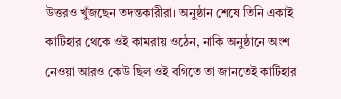উত্তরও খুঁজছেন তদন্তকারীরা। অনুষ্ঠান শেষে তিনি একাই কাটিহার থেকে ওই কামরায় ওঠেন, নাকি অনুষ্ঠানে অংশ নেওয়া আরও কেউ ছিল ওই বগিতে তা জানতেই কাটিহার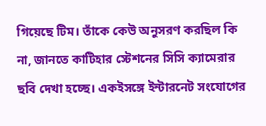গিয়েছে টিম। তাঁকে কেউ অনুসরণ করছিল কি না, জানতে কাটিহার স্টেশনের সিসি ক্যামেরার ছবি দেখা হচ্ছে। একইসঙ্গে ইন্টারনেট সংযোগের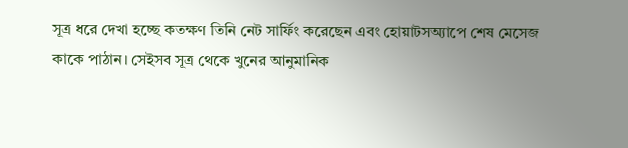সূত্র ধরে দেখা হচ্ছে কতক্ষণ তিনি নেট সার্ফিং করেছেন এবং হোয়াটসঅ্যাপে শেষ মেসেজ কাকে পাঠান। সেইসব সূত্র থেকে খুনের আনুমানিক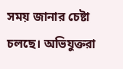সময় জানার চেষ্টা চলছে। অভিযুক্তরা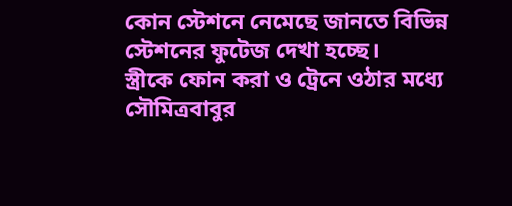কোন স্টেশনে নেমেছে জানতে বিভিন্ন স্টেশনের ফুটেজ দেখা হচ্ছে।
স্ত্রীকে ফোন করা ও ট্রেনে ওঠার মধ্যে সৌমিত্রবাবুর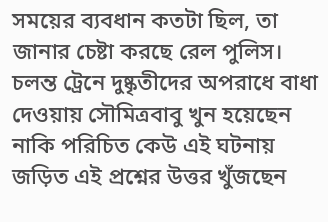সময়ের ব্যবধান কতটা ছিল, তা জানার চেষ্টা করছে রেল পুলিস। চলন্ত ট্রেনে দুষ্কৃতীদের অপরাধে বাধা দেওয়ায় সৌমিত্রবাবু খুন হয়েছেন নাকি পরিচিত কেউ এই ঘটনায় জড়িত এই প্রশ্নের উত্তর খুঁজছেন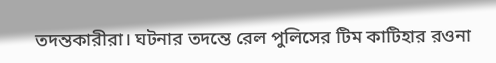তদন্তকারীরা। ঘটনার তদন্তে রেল পুলিসের টিম কাটিহার রওনা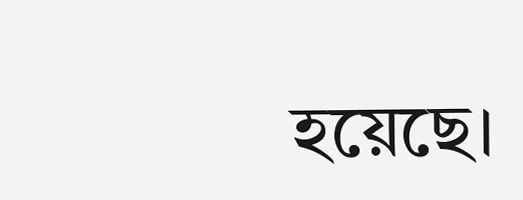হয়েছে।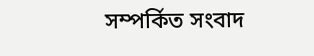সম্পর্কিত সংবাদ